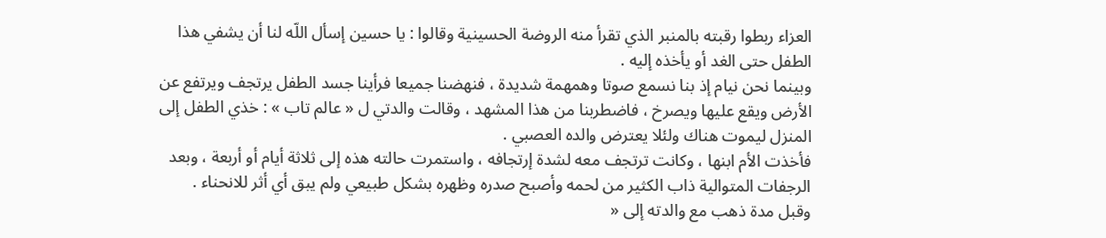العزاء ربطوا رقبته بالمنبر الذي تقرأ منه الروضة الحسينية وقالوا : يا حسين إسأل اللّه لنا أن يشفي هذا الطفل حتى الغد أو يأخذه إليه .
وبينما نحن نيام إذ بنا نسمع صوتا وهمهمة شديدة ، فنهضنا جميعا فرأينا جسد الطفل يرتجف ويرتفع عن الأرض ويقع عليها ويصرخ ، فاضطربنا من هذا المشهد ، وقالت والدتي ل « عالم تاب » : خذي الطفل إلى المنزل ليموت هناك ولئلا يعترض والده العصبي .
فأخذت الأم ابنها ، وكانت ترتجف معه لشدة إرتجافه ، واستمرت حالته هذه إلى ثلاثة أيام أو أربعة ، وبعد الرجفات المتوالية ذاب الكثير من لحمه وأصبح صدره وظهره بشكل طبيعي ولم يبق أي أثر للانحناء .
وقبل مدة ذهب مع والدته إلى «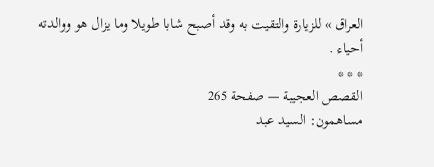العراق » للزيارة والتقيت به وقد أصبح شابا طويلا وما يزال هو ووالدته أحياء .
* * *
القصص العجيبة — صفحة 265
مساهمون: السيد عبد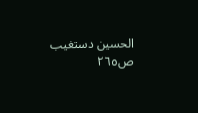الحسين دستغيب
ص٢٦٥